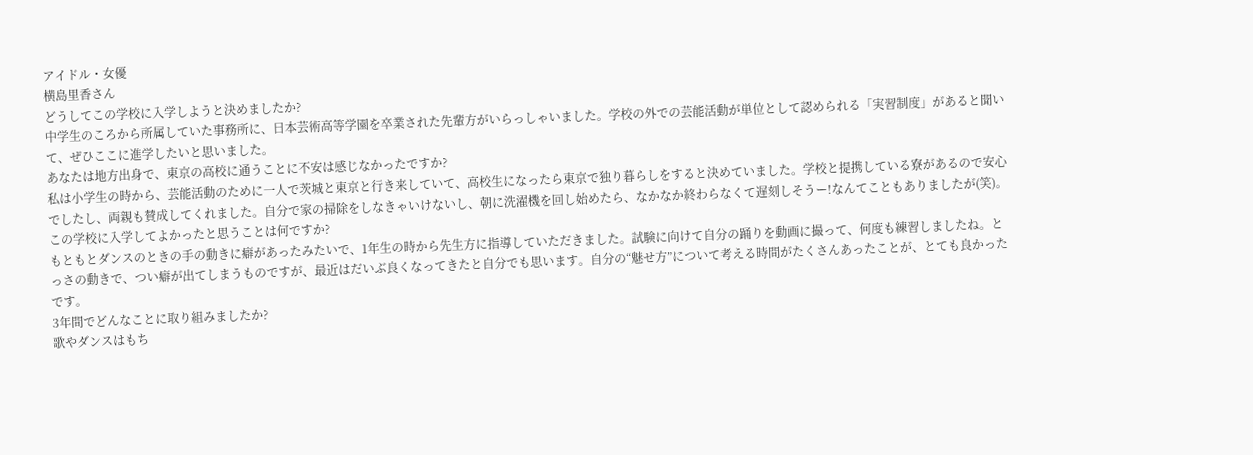アイドル・女優
横島里香さん
どうしてこの学校に入学しようと決めましたか?
中学生のころから所属していた事務所に、日本芸術高等学園を卒業された先輩方がいらっしゃいました。学校の外での芸能活動が単位として認められる「実習制度」があると聞いて、ぜひここに進学したいと思いました。
あなたは地方出身で、東京の高校に通うことに不安は感じなかったですか?
私は小学生の時から、芸能活動のために一人で茨城と東京と行き来していて、高校生になったら東京で独り暮らしをすると決めていました。学校と提携している寮があるので安心でしたし、両親も賛成してくれました。自分で家の掃除をしなきゃいけないし、朝に洗濯機を回し始めたら、なかなか終わらなくて遅刻しそうー!なんてこともありましたが(笑)。
この学校に入学してよかったと思うことは何ですか?
もともとダンスのときの手の動きに癖があったみたいで、1年生の時から先生方に指導していただきました。試験に向けて自分の踊りを動画に撮って、何度も練習しましたね。とっさの動きで、つい癖が出てしまうものですが、最近はだいぶ良くなってきたと自分でも思います。自分の“魅せ方”について考える時間がたくさんあったことが、とても良かったです。
3年間でどんなことに取り組みましたか?
歌やダンスはもち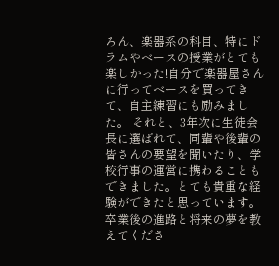ろん、楽器系の科目、特にドラムやベースの授業がとても楽しかった!自分で楽器屋さんに行ってベースを買ってきて、自主練習にも励みました。 それと、3年次に生徒会長に選ばれて、同輩や後輩の皆さんの要望を聞いたり、学校行事の運営に携わることもできました。とても貴重な経験ができたと思っています。
卒業後の進路と将来の夢を教えてくださ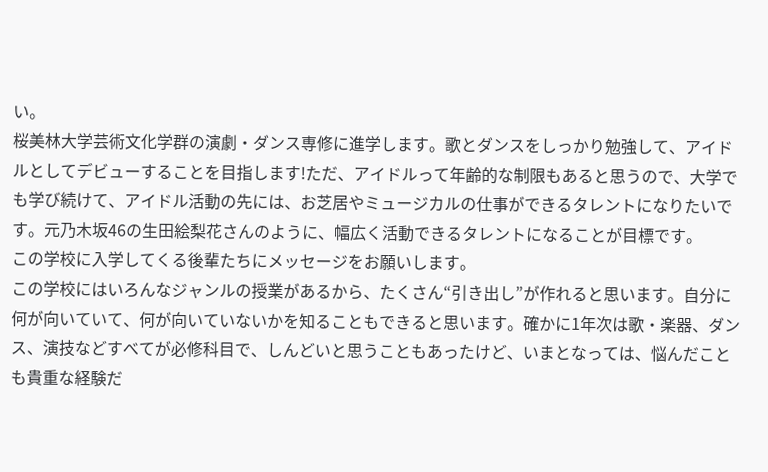い。
桜美林大学芸術文化学群の演劇・ダンス専修に進学します。歌とダンスをしっかり勉強して、アイドルとしてデビューすることを目指します!ただ、アイドルって年齢的な制限もあると思うので、大学でも学び続けて、アイドル活動の先には、お芝居やミュージカルの仕事ができるタレントになりたいです。元乃木坂46の生田絵梨花さんのように、幅広く活動できるタレントになることが目標です。
この学校に入学してくる後輩たちにメッセージをお願いします。
この学校にはいろんなジャンルの授業があるから、たくさん“引き出し”が作れると思います。自分に何が向いていて、何が向いていないかを知ることもできると思います。確かに1年次は歌・楽器、ダンス、演技などすべてが必修科目で、しんどいと思うこともあったけど、いまとなっては、悩んだことも貴重な経験だ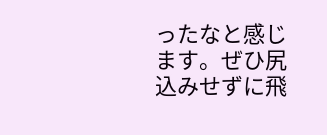ったなと感じます。ぜひ尻込みせずに飛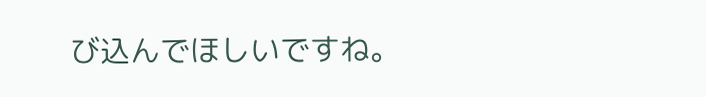び込んでほしいですね。